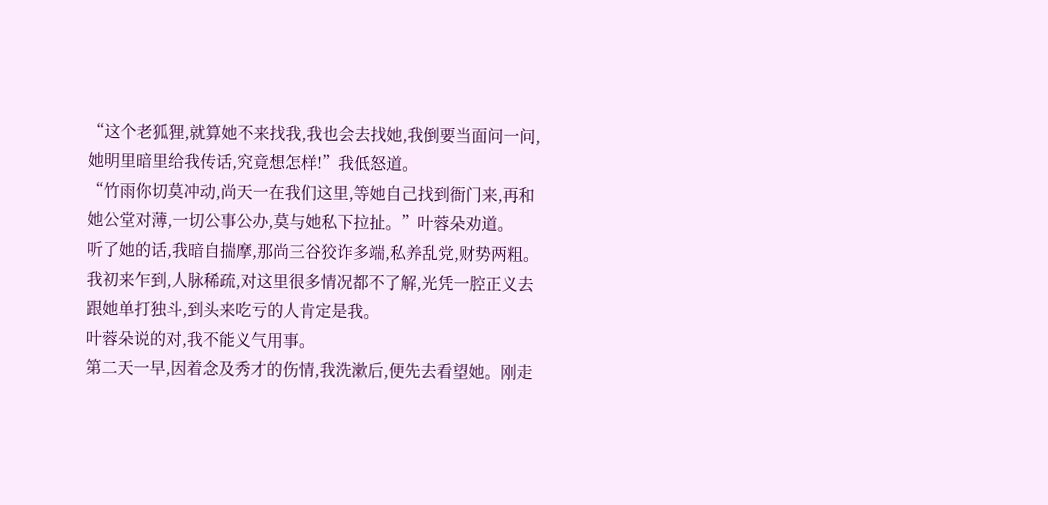“这个老狐狸,就算她不来找我,我也会去找她,我倒要当面问一问,她明里暗里给我传话,究竟想怎样!”我低怒道。
“竹雨你切莫冲动,尚天一在我们这里,等她自己找到衙门来,再和她公堂对薄,一切公事公办,莫与她私下拉扯。”叶蓉朵劝道。
听了她的话,我暗自揣摩,那尚三谷狡诈多端,私养乱党,财势两粗。我初来乍到,人脉稀疏,对这里很多情况都不了解,光凭一腔正义去跟她单打独斗,到头来吃亏的人肯定是我。
叶蓉朵说的对,我不能义气用事。
第二天一早,因着念及秀才的伤情,我洗漱后,便先去看望她。刚走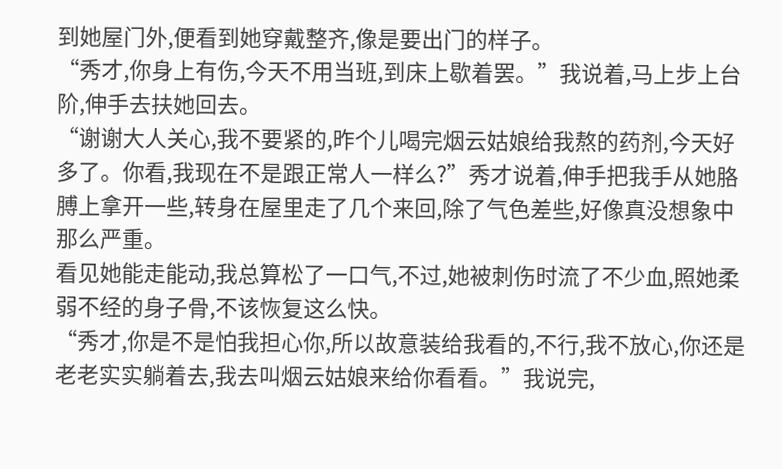到她屋门外,便看到她穿戴整齐,像是要出门的样子。
“秀才,你身上有伤,今天不用当班,到床上歇着罢。”我说着,马上步上台阶,伸手去扶她回去。
“谢谢大人关心,我不要紧的,昨个儿喝完烟云姑娘给我熬的药剂,今天好多了。你看,我现在不是跟正常人一样么?”秀才说着,伸手把我手从她胳膊上拿开一些,转身在屋里走了几个来回,除了气色差些,好像真没想象中那么严重。
看见她能走能动,我总算松了一口气,不过,她被刺伤时流了不少血,照她柔弱不经的身子骨,不该恢复这么快。
“秀才,你是不是怕我担心你,所以故意装给我看的,不行,我不放心,你还是老老实实躺着去,我去叫烟云姑娘来给你看看。”我说完,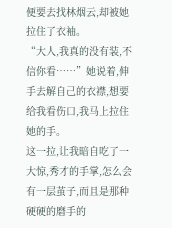便要去找林烟云,却被她拉住了衣袖。
“大人,我真的没有装,不信你看……”她说着,伸手去解自己的衣襟,想要给我看伤口,我马上拉住她的手。
这一拉,让我暗自吃了一大惊,秀才的手掌,怎么会有一层茧子,而且是那种硬硬的磨手的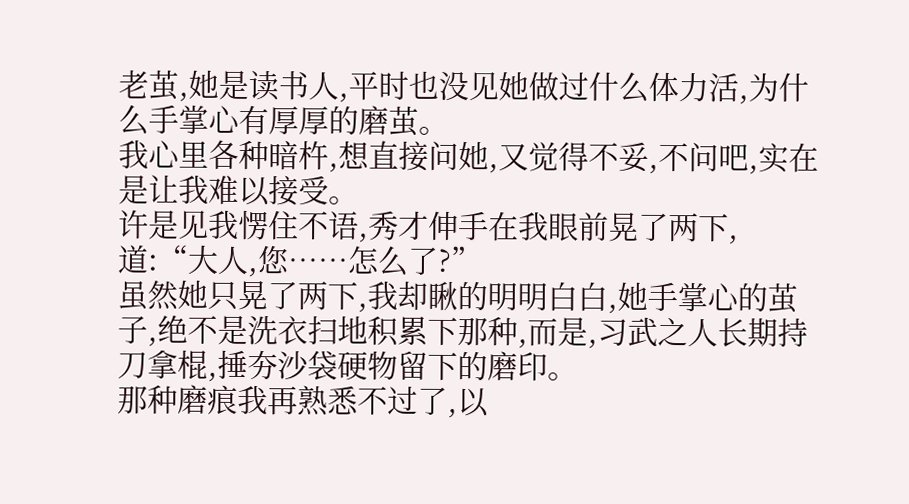老茧,她是读书人,平时也没见她做过什么体力活,为什么手掌心有厚厚的磨茧。
我心里各种暗杵,想直接问她,又觉得不妥,不问吧,实在是让我难以接受。
许是见我愣住不语,秀才伸手在我眼前晃了两下,道:“大人,您……怎么了?”
虽然她只晃了两下,我却瞅的明明白白,她手掌心的茧子,绝不是洗衣扫地积累下那种,而是,习武之人长期持刀拿棍,捶夯沙袋硬物留下的磨印。
那种磨痕我再熟悉不过了,以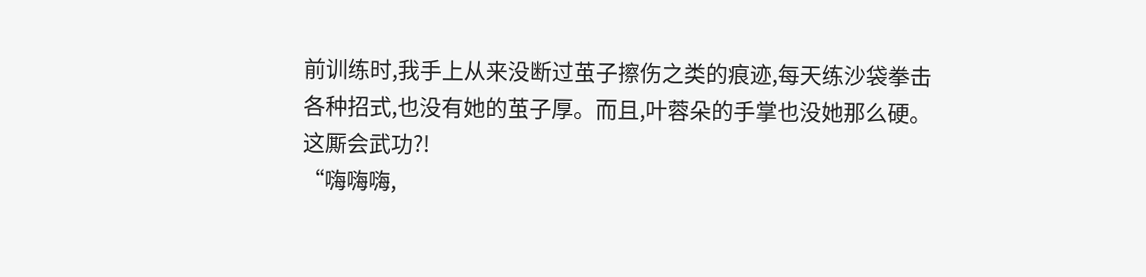前训练时,我手上从来没断过茧子擦伤之类的痕迹,每天练沙袋拳击各种招式,也没有她的茧子厚。而且,叶蓉朵的手掌也没她那么硬。
这厮会武功?!
“嗨嗨嗨,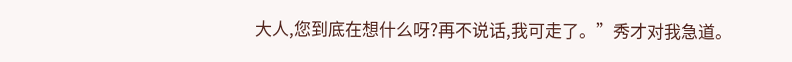大人,您到底在想什么呀?再不说话,我可走了。”秀才对我急道。